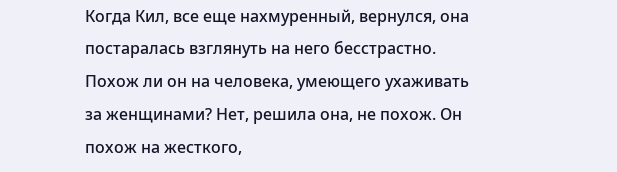Когда Кил, все еще нахмуренный, вернулся, она постаралась взглянуть на него бесстрастно. Похож ли он на человека, умеющего ухаживать за женщинами? Нет, решила она, не похож. Он похож на жесткого,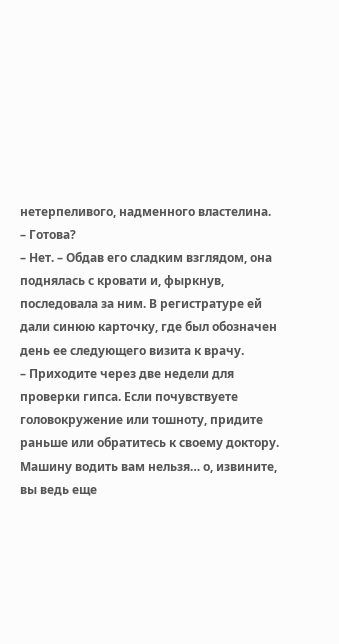нетерпеливого, надменного властелина.
– Готова?
– Нет. – Обдав его сладким взглядом, она поднялась с кровати и, фыркнув, последовала за ним. В регистратуре ей дали синюю карточку, где был обозначен день ее следующего визита к врачу.
– Приходите через две недели для проверки гипса. Если почувствуете головокружение или тошноту, придите раньше или обратитесь к своему доктору. Машину водить вам нельзя… о, извините, вы ведь еще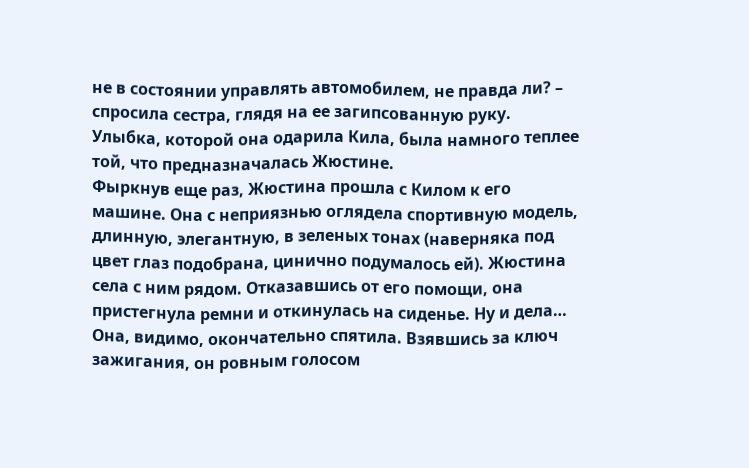не в состоянии управлять автомобилем, не правда ли? – спросила сестра, глядя на ее загипсованную руку. Улыбка, которой она одарила Кила, была намного теплее той, что предназначалась Жюстине.
Фыркнув еще раз, Жюстина прошла с Килом к его машине. Она с неприязнью оглядела спортивную модель, длинную, элегантную, в зеленых тонах (наверняка под цвет глаз подобрана, цинично подумалось ей). Жюстина села с ним рядом. Отказавшись от его помощи, она пристегнула ремни и откинулась на сиденье. Ну и дела… Она, видимо, окончательно спятила. Взявшись за ключ зажигания, он ровным голосом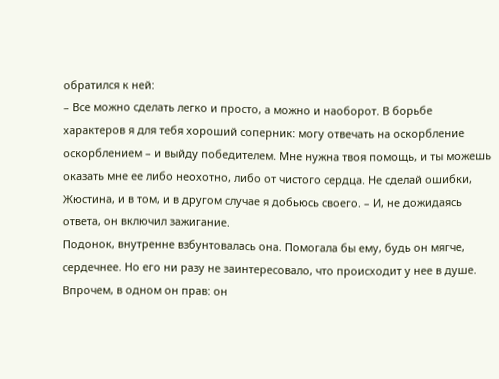обратился к ней:
– Все можно сделать легко и просто, а можно и наоборот. В борьбе характеров я для тебя хороший соперник: могу отвечать на оскорбление оскорблением – и выйду победителем. Мне нужна твоя помощь, и ты можешь оказать мне ее либо неохотно, либо от чистого сердца. Не сделай ошибки, Жюстина, и в том, и в другом случае я добьюсь своего. – И, не дожидаясь ответа, он включил зажигание.
Подонок, внутренне взбунтовалась она. Помогала бы ему, будь он мягче, сердечнее. Но его ни разу не заинтересовало, что происходит у нее в душе. Впрочем, в одном он прав: он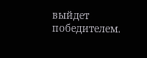выйдет победителем.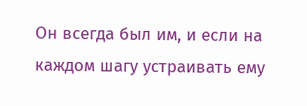Он всегда был им, и если на каждом шагу устраивать ему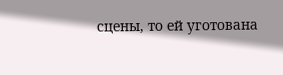сцены, то ей уготована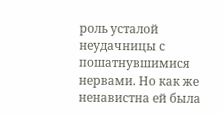роль усталой неудачницы с пошатнувшимися нервами. Но как же ненавистна ей была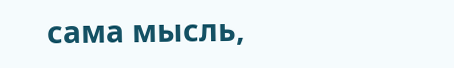сама мысль,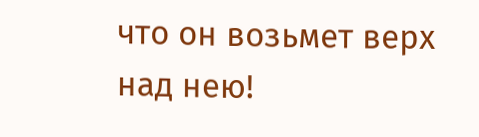что он возьмет верх над нею!